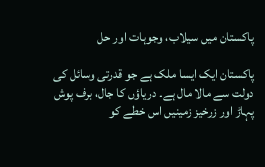پاکستان میں سیلاب، وجوہات اور حل

پاکستان ایک ایسا ملک ہے جو قدرتی وسائل کی دولت سے مالا مال ہے۔ دریاؤں کا جال، برف پوش پہاڑ اور زرخیز زمینیں اس خطے کو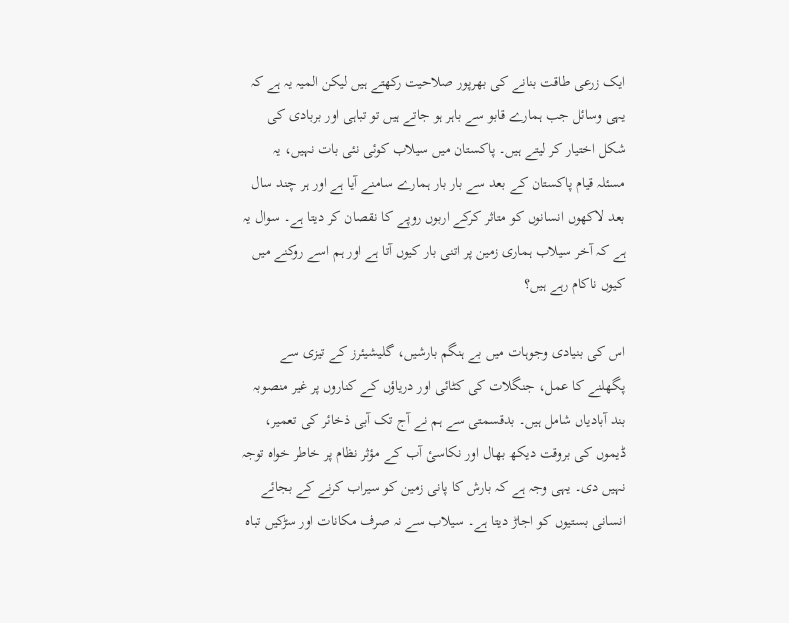ایک زرعی طاقت بنانے کی بھرپور صلاحیت رکھتے ہیں لیکن المیہ یہ ہے کہ یہی وسائل جب ہمارے قابو سے باہر ہو جاتے ہیں تو تباہی اور بربادی کی شکل اختیار کر لیتے ہیں۔ پاکستان میں سیلاب کوئی نئی بات نہیں، یہ مسئلہ قیام پاکستان کے بعد سے بار بار ہمارے سامنے آیا ہے اور ہر چند سال بعد لاکھوں انسانوں کو متاثر کرکے اربوں روپے کا نقصان کر دیتا ہے۔ سوال یہ ہے کہ آخر سیلاب ہماری زمین پر اتنی بار کیوں آتا ہے اور ہم اسے روکنے میں کیوں ناکام رہے ہیں؟

اس کی بنیادی وجوہات میں بے ہنگم بارشیں، گلیشیئرز کے تیزی سے پگھلنے کا عمل، جنگلات کی کٹائی اور دریاؤں کے کناروں پر غیر منصوبہ بند آبادیاں شامل ہیں۔ بدقسمتی سے ہم نے آج تک آبی ذخائر کی تعمیر، ڈیموں کی بروقت دیکھ بھال اور نکاسیٔ آب کے مؤثر نظام پر خاطر خواہ توجہ نہیں دی۔ یہی وجہ ہے کہ بارش کا پانی زمین کو سیراب کرنے کے بجائے انسانی بستیوں کو اجاڑ دیتا ہے۔ سیلاب سے نہ صرف مکانات اور سڑکیں تباہ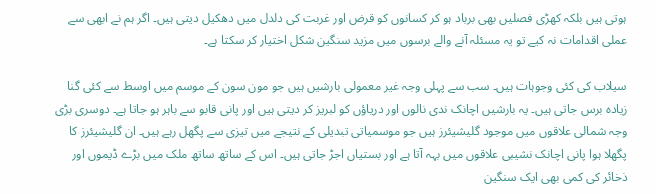ہوتی ہیں بلکہ کھڑی فصلیں بھی برباد ہو کر کسانوں کو قرض اور غربت کی دلدل میں دھکیل دیتی ہیں۔ اگر ہم نے ابھی سے عملی اقدامات نہ کیے تو یہ مسئلہ آنے والے برسوں میں مزید سنگین شکل اختیار کر سکتا ہے۔

سیلاب کی کئی وجوہات ہیں۔ سب سے پہلی وجہ غیر معمولی بارشیں ہیں جو مون سون کے موسم میں اوسط سے کئی گنا زیادہ برس جاتی ہیں۔ یہ بارشیں اچانک ندی نالوں اور دریاؤں کو لبریز کر دیتی ہیں اور پانی قابو سے باہر ہو جاتا ہے۔ دوسری بڑی وجہ شمالی علاقوں میں موجود گلیشیئرز ہیں جو موسمیاتی تبدیلی کے نتیجے میں تیزی سے پگھل رہے ہیں۔ ان گلیشیئرز کا پگھلا ہوا پانی اچانک نشیبی علاقوں میں بہہ آتا ہے اور بستیاں اجڑ جاتی ہیں۔ اس کے ساتھ ساتھ ملک میں بڑے ڈیموں اور ذخائر کی کمی بھی ایک سنگین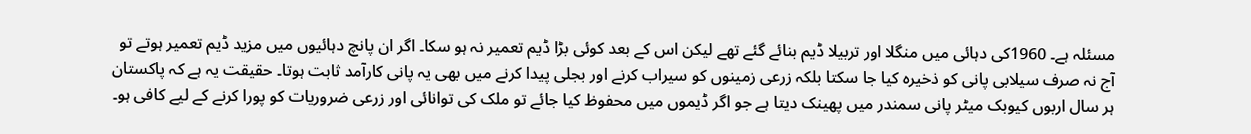مسئلہ ہے۔ 1960کی دہائی میں منگلا اور تربیلا ڈیم بنائے گئے تھے لیکن اس کے بعد کوئی بڑا ڈیم تعمیر نہ ہو سکا۔ اگر ان پانچ دہائیوں میں مزید ڈیم تعمیر ہوتے تو آج نہ صرف سیلابی پانی کو ذخیرہ کیا جا سکتا بلکہ زرعی زمینوں کو سیراب کرنے اور بجلی پیدا کرنے میں بھی یہ پانی کارآمد ثابت ہوتا۔ حقیقت یہ ہے کہ پاکستان ہر سال اربوں کیوبک میٹر پانی سمندر میں پھینک دیتا ہے جو اگر ڈیموں میں محفوظ کیا جائے تو ملک کی توانائی اور زرعی ضروریات کو پورا کرنے کے لیے کافی ہو۔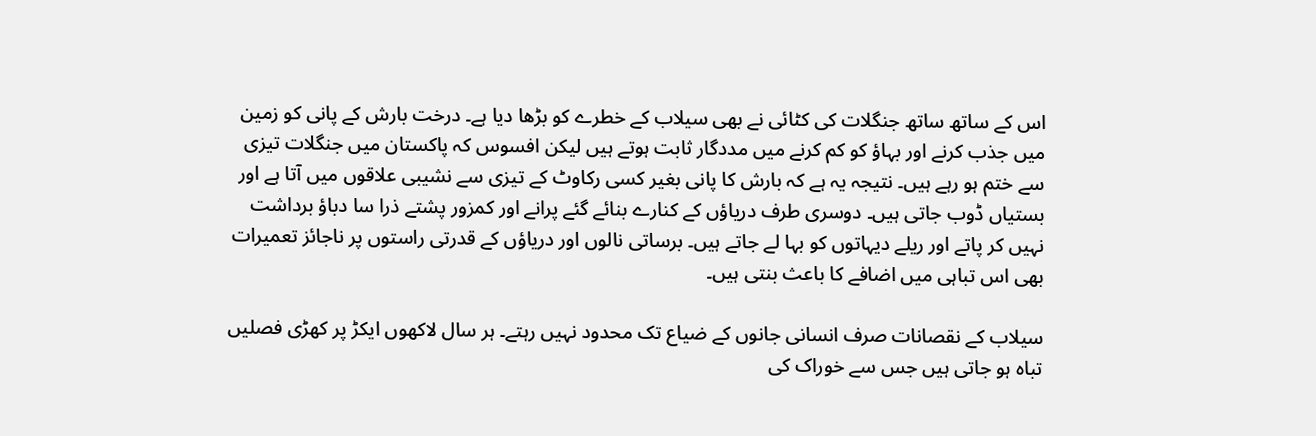اس کے ساتھ ساتھ جنگلات کی کٹائی نے بھی سیلاب کے خطرے کو بڑھا دیا ہے۔ درخت بارش کے پانی کو زمین میں جذب کرنے اور بہاؤ کو کم کرنے میں مددگار ثابت ہوتے ہیں لیکن افسوس کہ پاکستان میں جنگلات تیزی سے ختم ہو رہے ہیں۔ نتیجہ یہ ہے کہ بارش کا پانی بغیر کسی رکاوٹ کے تیزی سے نشیبی علاقوں میں آتا ہے اور بستیاں ڈوب جاتی ہیں۔ دوسری طرف دریاؤں کے کنارے بنائے گئے پرانے اور کمزور پشتے ذرا سا دباؤ برداشت نہیں کر پاتے اور ریلے دیہاتوں کو بہا لے جاتے ہیں۔ برساتی نالوں اور دریاؤں کے قدرتی راستوں پر ناجائز تعمیرات بھی اس تباہی میں اضافے کا باعث بنتی ہیں۔

سیلاب کے نقصانات صرف انسانی جانوں کے ضیاع تک محدود نہیں رہتے۔ ہر سال لاکھوں ایکڑ پر کھڑی فصلیں تباہ ہو جاتی ہیں جس سے خوراک کی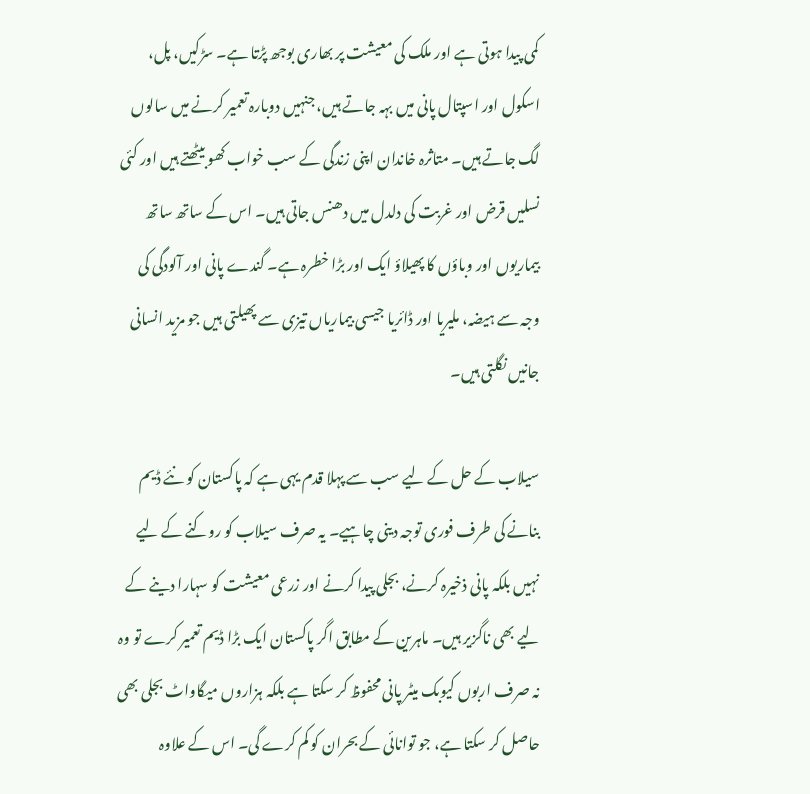کمی پیدا ہوتی ہے اور ملک کی معیشت پر بھاری بوجھ پڑتا ہے۔ سڑکیں، پل، اسکول اور اسپتال پانی میں بہہ جاتے ہیں، جنہیں دوبارہ تعمیر کرنے میں سالوں لگ جاتے ہیں۔ متاثرہ خاندان اپنی زندگی کے سب خواب کھو بیٹھتے ہیں اور کئی نسلیں قرض اور غربت کی دلدل میں دھنس جاتی ہیں۔ اس کے ساتھ ساتھ بیماریوں اور وباؤں کا پھیلاؤ ایک اور بڑا خطرہ ہے۔ گندے پانی اور آلودگی کی وجہ سے ہیضہ، ملیریا اور ڈائریا جیسی بیماریاں تیزی سے پھیلتی ہیں جو مزید انسانی جانیں نگلتی ہیں۔

سیلاب کے حل کے لیے سب سے پہلا قدم یہی ہے کہ پاکستان کو نئے ڈیم بنانے کی طرف فوری توجہ دینی چاہیے۔ یہ صرف سیلاب کو روکنے کے لیے نہیں بلکہ پانی ذخیرہ کرنے، بجلی پیدا کرنے اور زرعی معیشت کو سہارا دینے کے لیے بھی ناگزیر ہیں۔ ماہرین کے مطابق اگر پاکستان ایک بڑا ڈیم تعمیر کرے تو وہ نہ صرف اربوں کیوبک میٹر پانی محفوظ کر سکتا ہے بلکہ ہزاروں میگاواٹ بجلی بھی حاصل کر سکتا ہے، جو توانائی کے بحران کو کم کرے گی۔ اس کے علاوہ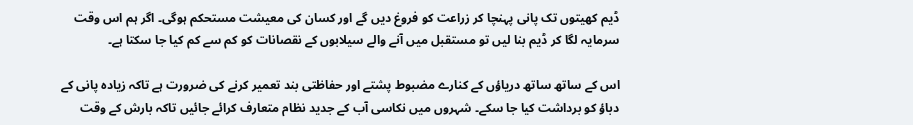ڈیم کھیتوں تک پانی پہنچا کر زراعت کو فروغ دیں گے اور کسان کی معیشت مستحکم ہوگی۔ اگر ہم اس وقت سرمایہ لگا کر ڈیم بنا لیں تو مستقبل میں آنے والے سیلابوں کے نقصانات کو کم سے کم کیا جا سکتا ہے۔

اس کے ساتھ ساتھ دریاؤں کے کنارے مضبوط پشتے اور حفاظتی بند تعمیر کرنے کی ضرورت ہے تاکہ زیادہ پانی کے دباؤ کو برداشت کیا جا سکے۔ شہروں میں نکاسی آب کے جدید نظام متعارف کرائے جائیں تاکہ بارش کے وقت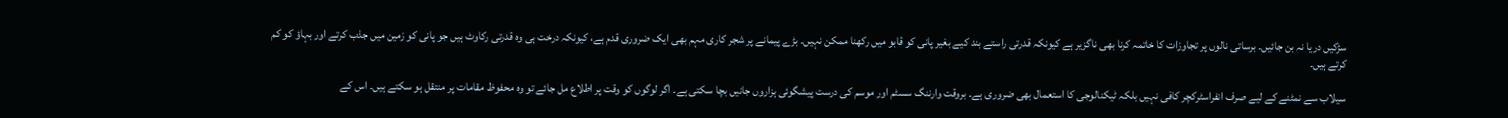سڑکیں دریا نہ بن جائیں۔ برساتی نالوں پر تجاوزات کا خاتمہ کرنا بھی ناگزیر ہے کیونکہ قدرتی راستے بند کیے بغیر پانی کو قابو میں رکھنا ممکن نہیں۔ بڑے پیمانے پر شجر کاری مہم بھی ایک ضروری قدم ہے، کیونکہ درخت ہی وہ قدرتی رکاوٹ ہیں جو پانی کو زمین میں جذب کرتے اور بہاؤ کو کم کرتے ہیں۔

سیلاب سے نمٹنے کے لیے صرف انفراسٹرکچر کافی نہیں بلکہ ٹیکنالوجی کا استعمال بھی ضروری ہے۔ بروقت وارننگ سسٹم اور موسم کی درست پیشگوئی ہزاروں جانیں بچا سکتی ہے۔ اگر لوگوں کو وقت پر اطلاع مل جائے تو وہ محفوظ مقامات پر منتقل ہو سکتے ہیں۔ اس کے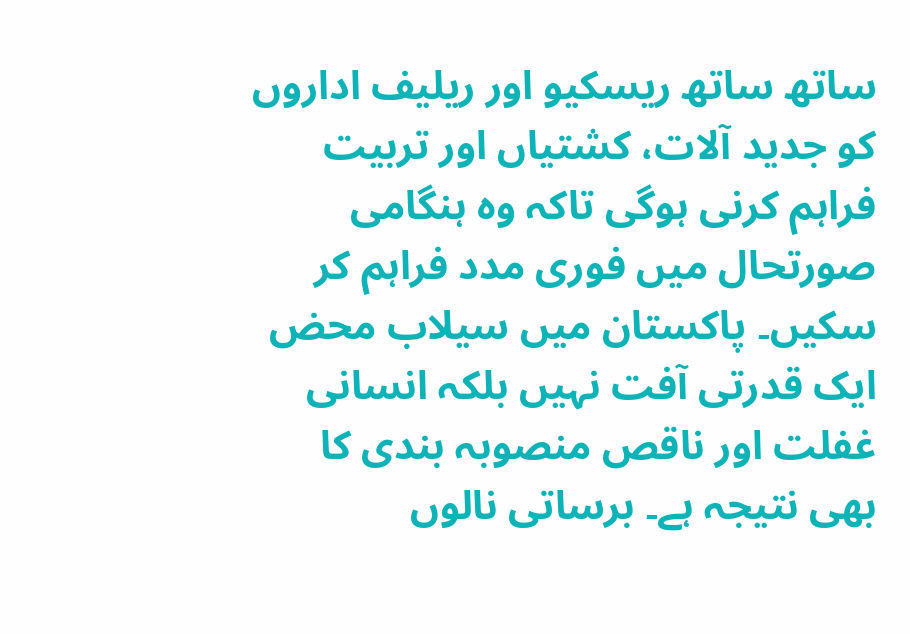ساتھ ساتھ ریسکیو اور ریلیف اداروں کو جدید آلات، کشتیاں اور تربیت فراہم کرنی ہوگی تاکہ وہ ہنگامی صورتحال میں فوری مدد فراہم کر سکیں۔ پاکستان میں سیلاب محض ایک قدرتی آفت نہیں بلکہ انسانی غفلت اور ناقص منصوبہ بندی کا بھی نتیجہ ہے۔ برساتی نالوں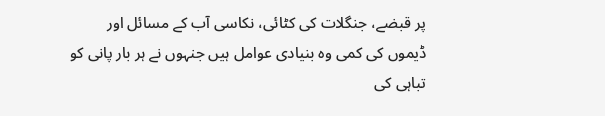پر قبضے، جنگلات کی کٹائی، نکاسی آب کے مسائل اور ڈیموں کی کمی وہ بنیادی عوامل ہیں جنہوں نے ہر بار پانی کو تباہی کی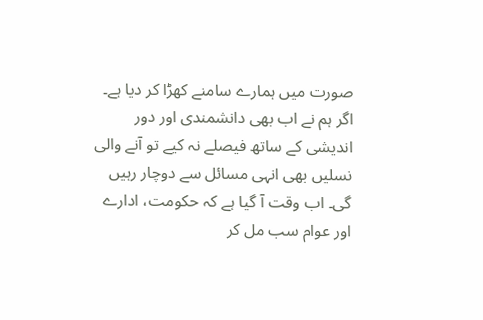صورت میں ہمارے سامنے کھڑا کر دیا ہے۔ اگر ہم نے اب بھی دانشمندی اور دور اندیشی کے ساتھ فیصلے نہ کیے تو آنے والی نسلیں بھی انہی مسائل سے دوچار رہیں گی۔ اب وقت آ گیا ہے کہ حکومت، ادارے اور عوام سب مل کر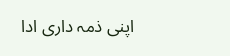اپنی ذمہ داری ادا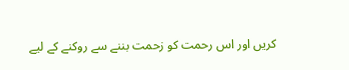کریں اور اس رحمت کو زحمت بننے سے روکنے کے لیے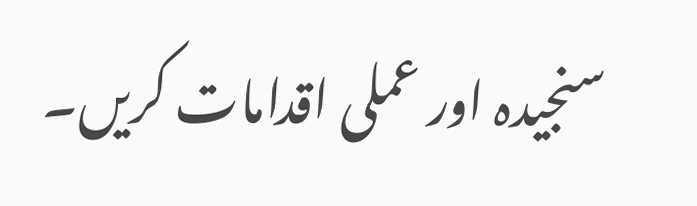سنجیدہ اور عملی اقدامات کریں۔